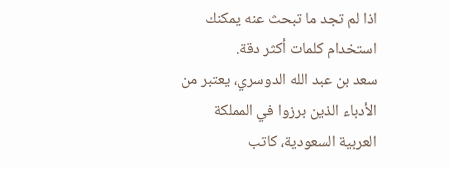اذا لم تجد ما تبحث عنه يمكنك استخدام كلمات أكثر دقة.
سعد بن عبد الله الدوسري، يعتبر من الأدباء الذين برزوا في المملكة العربية السعودية، كاتب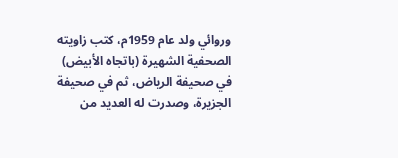وروائي ولد عام 1959م، كتب زاويته الصحفية الشهيرة (باتجاه الأبيض) في صحيفة الرياض، ثم في صحيفة الجزيرة، وصدرت له العديد من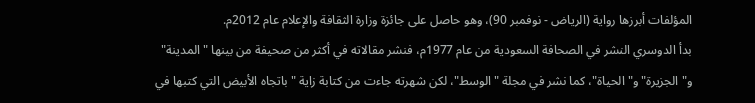المؤلفات أبرزها رواية (الرياض - نوفمبر 90)، وهو حاصل على جائزة وزارة الثقافة والإعلام عام 2012م.
بدأ الدوسري النشر في الصحافة السعودية من عام 1977م، فنشر مقالاته في أكثر من صحيفة من بينها "المدينة" و"الجزيرة" و"الحياة"، كما نشر في مجلة "الوسط"، لكن شهرته جاءت من كتابة زاية "باتجاه الأبيض التي كتبها في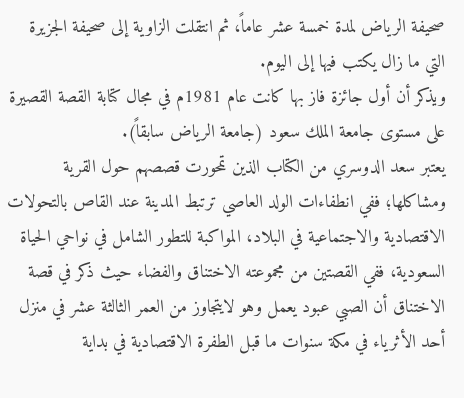صحيفة الرياض لمدة خمسة عشر عاماً، ثم انتقلت الزاوية إلى صحيفة الجزيرة التي ما زال يكتب فيها إلى اليوم.
ويذكر أن أول جائزة فاز بها كانت عام 1981م في مجال كتابة القصة القصيرة على مستوى جامعة الملك سعود (جامعة الرياض سابقاً).
يعتبر سعد الدوسري من الكتاب الذين تمحورت قصصهم حول القرية ومشاكلها؛ ففي انطفاءات الولد العاصي ترتبط المدينة عند القاص بالتحولات الاقتصادية والاجتماعية في البلاد، المواكبة للتطور الشامل في نواحي الحياة السعودية، ففي القصتين من مجموعته الاختناق والفضاء حيث ذكر في قصة الاختناق أن الصبي عبود يعمل وهو لايتجاوز من العمر الثالثة عشر في منزل أحد الأثرياء في مكة سنوات ما قبل الطفرة الاقتصادية في بداية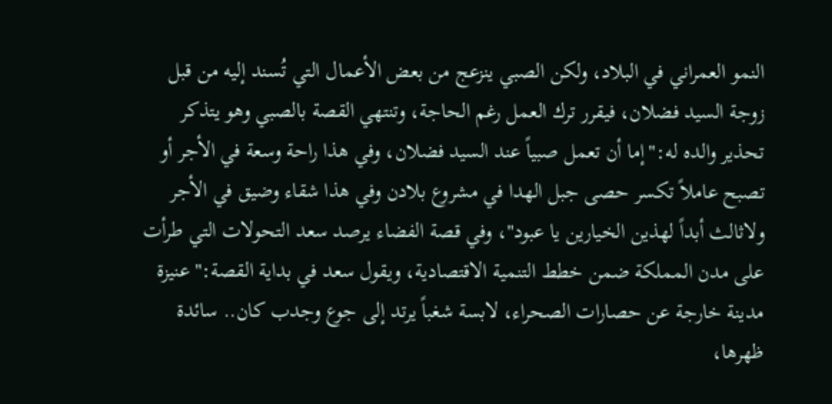النمو العمراني في البلاد، ولكن الصبي ينزعج من بعض الأعمال التي تُسند إليه من قبل زوجة السيد فضلان، فيقرر ترك العمل رغم الحاجة، وتنتهي القصة بالصبي وهو يتذكر تحذير والده له:"إما أن تعمل صبياً عند السيد فضلان، وفي هذا راحة وسعة في الأجر أو تصبح عاملاً تكسر حصى جبل الهدا في مشروع بلادن وفي هذا شقاء وضيق في الأجر ولاثالث أبداً لهذين الخيارين يا عبود"، وفي قصة الفضاء يرصد سعد التحولات التي طرأت على مدن المملكة ضمن خطط التنمية الاقتصادية، ويقول سعد في بداية القصة:"عنيزة مدينة خارجة عن حصارات الصحراء، لابسة شغباً يرتد إلى جوع وجدب كان.. سائدة ظهرها،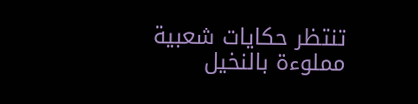تنتظر حكايات شعبية مملوءة بالنخيل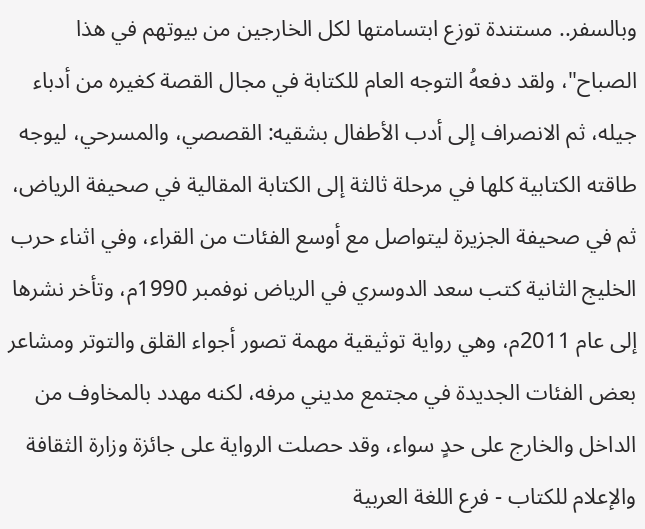وبالسفر.. مستندة توزع ابتسامتها لكل الخارجين من بيوتهم في هذا الصباح"، ولقد دفعهُ التوجه العام للكتابة في مجال القصة كغيره من أدباء جيله، ثم الانصراف إلى أدب الأطفال بشقيه: القصصي، والمسرحي، ليوجه طاقته الكتابية كلها في مرحلة ثالثة إلى الكتابة المقالية في صحيفة الرياض، ثم في صحيفة الجزيرة ليتواصل مع أوسع الفئات من القراء، وفي اثناء حرب الخليج الثانية كتب سعد الدوسري في الرياض نوفمبر 1990م، وتأخر نشرها إلى عام 2011م، وهي رواية توثيقية مهمة تصور أجواء القلق والتوتر ومشاعر بعض الفئات الجديدة في مجتمع مديني مرفه، لكنه مهدد بالمخاوف من الداخل والخارج على حدٍ سواء، وقد حصلت الرواية على جائزة وزارة الثقافة والإعلام للكتاب - فرع اللغة العربية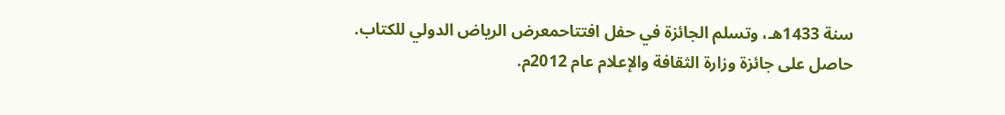سنة 1433هـ، وتسلم الجائزة في حفل افتتاحمعرض الرياض الدولي للكتاب.
حاصل على جائزة وزارة الثقافة والإعلام عام 2012م.